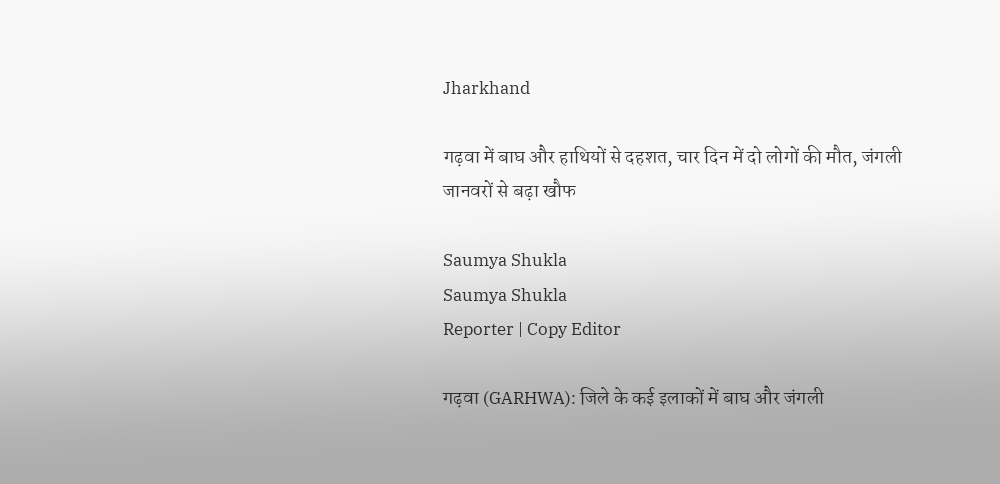Jharkhand

गढ़वा में बाघ और हाथियों से दहशत, चार दिन में दो लोगों की मौत, जंगली जानवरों से बढ़ा खौफ

Saumya Shukla
Saumya Shukla
Reporter | Copy Editor

गढ़वा (GARHWA): जिले के कई इलाकों में बाघ और जंगली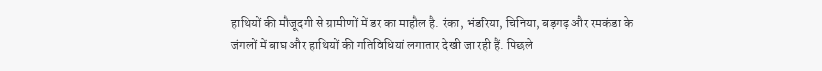हाथियों की मौजूदगी से ग्रामीणों में डर का माहौल है. रंका, भंडरिया, चिनिया, बड़गढ़ और रमकंडा के जंगलों में बाघ और हाथियों की गतिविधियां लगातार देखी जा रही हैं. पिछले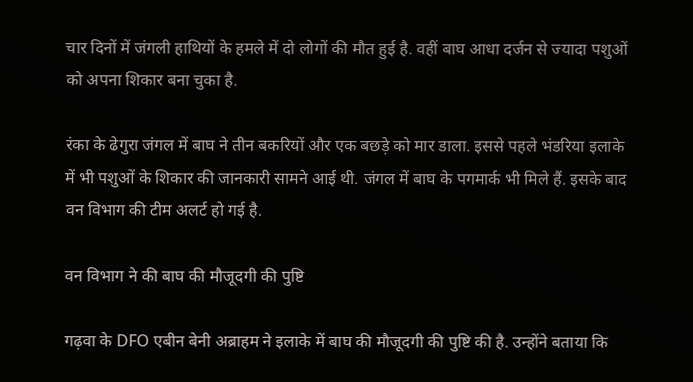चार दिनों में जंगली हाथियों के हमले में दो लोगों की मौत हुई है. वहीं बाघ आधा दर्जन से ज्यादा पशुओं को अपना शिकार बना चुका है.

रंका के ढेगुरा जंगल में बाघ ने तीन बकरियों और एक बछड़े को मार डाला. इससे पहले भंडरिया इलाके में भी पशुओं के शिकार की जानकारी सामने आई थी. जंगल में बाघ के पगमार्क भी मिले हैं. इसके बाद वन विभाग की टीम अलर्ट हो गई है.

वन विभाग ने की बाघ की मौजूदगी की पुष्टि

गढ़वा के DFO एबीन बेनी अब्राहम ने इलाके में बाघ की मौजूदगी की पुष्टि की है. उन्होंने बताया कि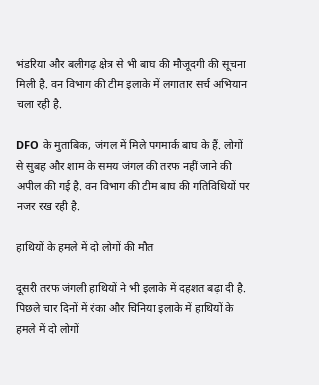भंडरिया और बलीगढ़ क्षेत्र से भी बाघ की मौजूदगी की सूचना मिली है. वन विभाग की टीम इलाके में लगातार सर्च अभियान चला रही है.

DFO के मुताबिक, जंगल में मिले पगमार्क बाघ के हैं. लोगों से सुबह और शाम के समय जंगल की तरफ नहीं जाने की अपील की गई है. वन विभाग की टीम बाघ की गतिविधियों पर नजर रख रही है.

हाथियों के हमले में दो लोगों की मौत

दूसरी तरफ जंगली हाथियों ने भी इलाके में दहशत बढ़ा दी है. पिछले चार दिनों में रंका और चिनिया इलाके में हाथियों के हमले में दो लोगों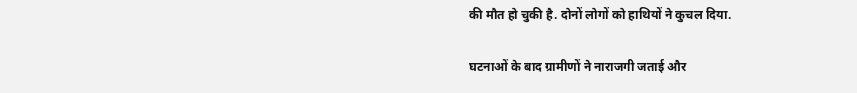की मौत हो चुकी है. दोनों लोगों को हाथियों ने कुचल दिया.

घटनाओं के बाद ग्रामीणों ने नाराजगी जताई और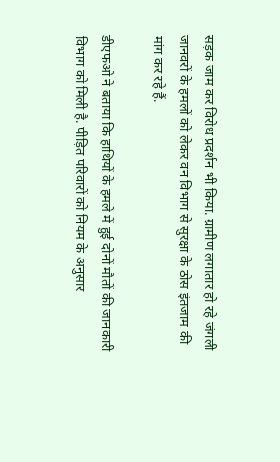सड़क जाम कर विरोध प्रदर्शन भी किया. ग्रामीण लगातार हो रहे जंगली जानवरों के हमलों को लेकर वन विभाग से सुरक्षा के ठोस इंतजाम की मांग कर रहे हैं.

डीएफओ ने बताया कि हाथियों के हमले में हुई दोनों मौतों की जानकारी विभाग को मिली है. पीड़ित परिवारों को नियम के अनुसार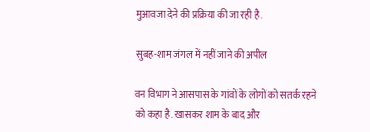मुआवजा देने की प्रक्रिया की जा रही है.

सुबह-शाम जंगल में नहीं जाने की अपील

वन विभाग ने आसपास के गांवों के लोगों को सतर्क रहने को कहा है. खासकर शाम के बाद और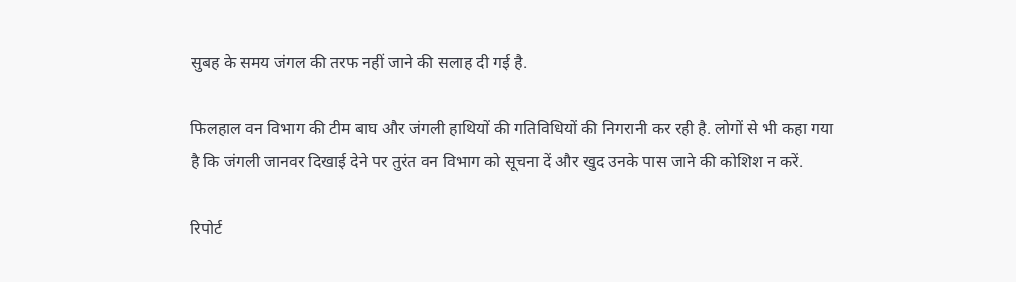सुबह के समय जंगल की तरफ नहीं जाने की सलाह दी गई है.

फिलहाल वन विभाग की टीम बाघ और जंगली हाथियों की गतिविधियों की निगरानी कर रही है. लोगों से भी कहा गया है कि जंगली जानवर दिखाई देने पर तुरंत वन विभाग को सूचना दें और खुद उनके पास जाने की कोशिश न करें.

रिपोर्ट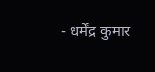- धर्मेंद्र कुमार